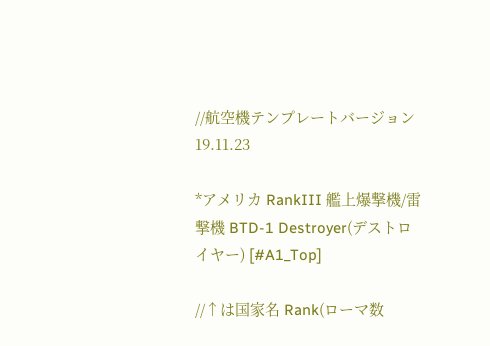//航空機テンプレートバージョン19.11.23

*アメリカ RankIII 艦上爆撃機/雷撃機 BTD-1 Destroyer(デストロイヤー) [#A1_Top]

//↑は国家名 Rank(ローマ数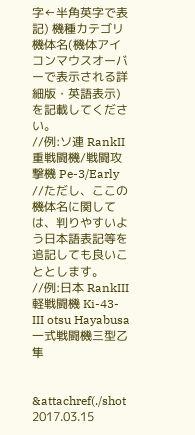字←半角英字で表記) 機種カテゴリ 機体名(機体アイコンマウスオーバーで表示される詳細版・英語表示)を記載してください。
//例:ソ連 RankII 重戦闘機/戦闘攻撃機 Pe-3/Early
//ただし、ここの機体名に関しては、判りやすいよう日本語表記等を追記しても良いこととします。
//例:日本 RankIII 軽戦闘機 Ki-43-III otsu Hayabusa 一式戦闘機三型乙 隼


&attachref(./shot 2017.03.15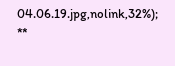04.06.19.jpg,nolink,32%);
**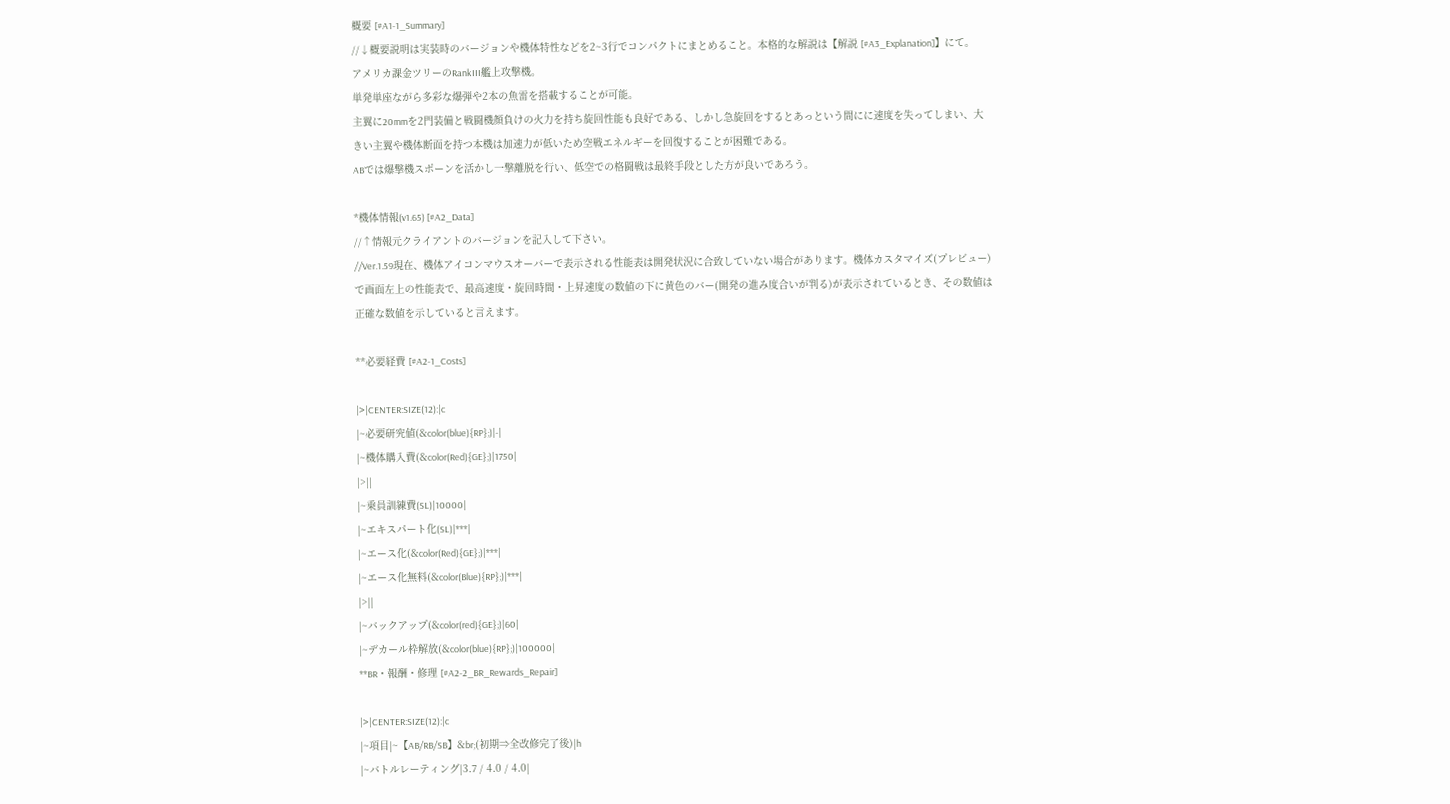概要 [#A1-1_Summary]
//↓概要説明は実装時のバージョンや機体特性などを2~3行でコンパクトにまとめること。本格的な解説は【解説 [#A3_Explanation]】にて。
アメリカ課金ツリーのRankIII艦上攻撃機。
単発単座ながら多彩な爆弾や2本の魚雷を搭載することが可能。
主翼に20mmを2門装備と戦闘機顔負けの火力を持ち旋回性能も良好である、しかし急旋回をするとあっという間にに速度を失ってしまい、大きい主翼や機体断面を持つ本機は加速力が低いため空戦エネルギーを回復することが困難である。
ABでは爆撃機スポーンを活かし一撃離脱を行い、低空での格闘戦は最終手段とした方が良いであろう。

*機体情報(v1.65) [#A2_Data]
//↑情報元クライアントのバージョンを記入して下さい。
//Ver.1.59現在、機体アイコンマウスオーバーで表示される性能表は開発状況に合致していない場合があります。機体カスタマイズ(プレビュー)で画面左上の性能表で、最高速度・旋回時間・上昇速度の数値の下に黄色のバー(開発の進み度合いが判る)が表示されているとき、その数値は正確な数値を示していると言えます。

**必要経費 [#A2-1_Costs]

|>|CENTER:SIZE(12):|c
|~必要研究値(&color(blue){RP};)|-|
|~機体購入費(&color(Red){GE};)|1750|
|>||
|~乗員訓練費(SL)|10000|
|~エキスパート化(SL)|***|
|~エース化(&color(Red){GE};)|***|
|~エース化無料(&color(Blue){RP};)|***|
|>||
|~バックアップ(&color(red){GE};)|60|
|~デカール枠解放(&color(blue){RP};)|100000|
**BR・報酬・修理 [#A2-2_BR_Rewards_Repair]

|>|CENTER:SIZE(12):|c
|~項目|~【AB/RB/SB】&br;(初期⇒全改修完了後)|h
|~バトルレーティング|3.7 / 4.0 / 4.0|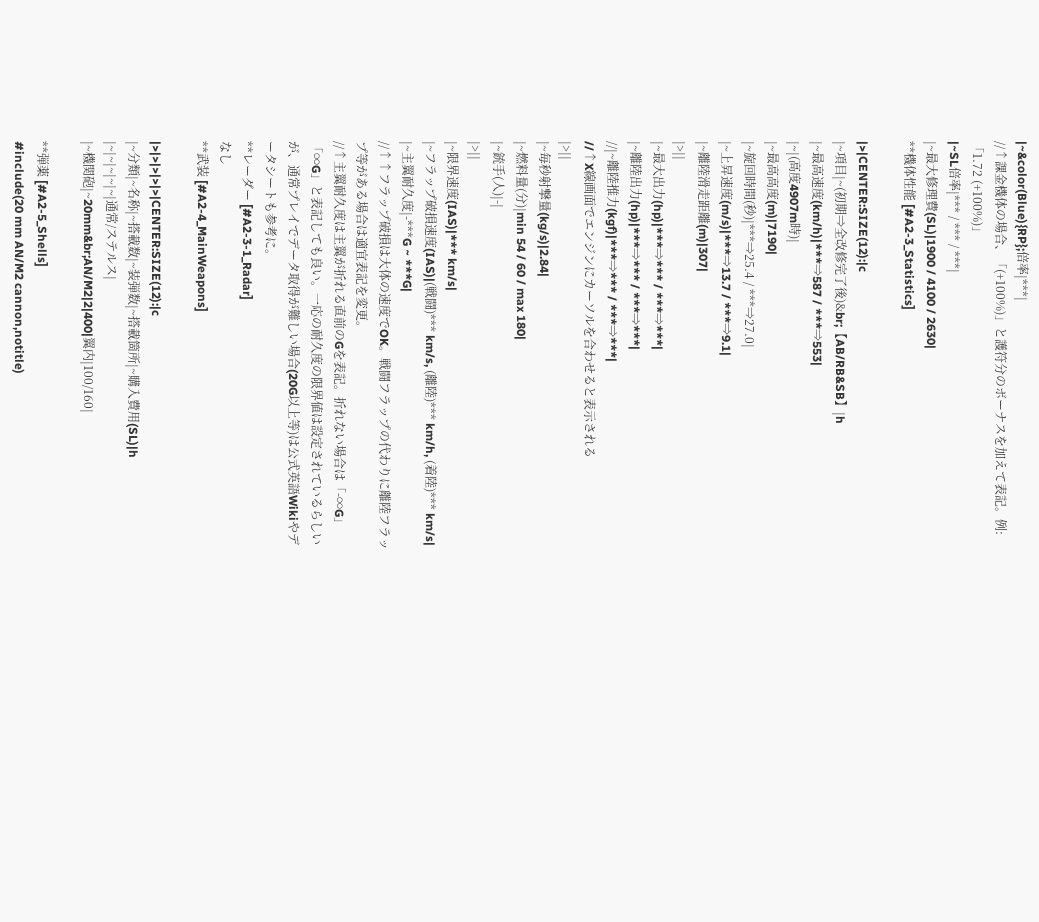|~&color(Blue){RP};倍率|***|
//↑課金機体の場合、「(+100%)」と護符分のボーナスを加えて表記。例:「1.72 (+100%)」
|~SL倍率|*** / *** / ***|
|~最大修理費(SL)|1900 / 4100 / 2630|
**機体性能 [#A2-3_Statistics]

|>|CENTER:SIZE(12):|c
|~項目|~(初期⇒全改修完了後)&br;【AB/RB&SB】|h
|~最高速度(km/h)|***⇒587 / ***⇒553|
|~|(高度4907m時)|
|~最高高度(m)|7190|
|~旋回時間(秒)|***⇒25.4 / ***⇒27.0|
|~上昇速度(m/s)|***⇒13.7 / ***⇒9.1|
|~離陸滑走距離(m)|307|
|>||
|~最大出力(hp)|***⇒*** / ***⇒***|
|~離陸出力(hp)|***⇒*** / ***⇒***|
//|~離陸推力(kgf)|***⇒*** / ***⇒***|
//↑X線画面でエンジンにカーソルを合わせると表示される
|>||
|~毎秒射撃量(kg/s)|2.84|
|~燃料量(分)|min 54 / 60 / max 180|
|~銃手(人)|-|
|>||
|~限界速度(IAS)|*** km/s|
|~フラップ破損速度(IAS)|(戦闘)*** km/s, (離陸)*** km/h, (着陸)*** km/s|
|~主翼耐久度|-***G ~ ***G|
//↑↑フラップ破損は大体の速度でOK。戦闘フラップの代わりに離陸フラップ等がある場合は適宜表記を変更。
//↑主翼耐久度は主翼が折れる直前のGを表記。折れない場合は「-∞G」「∞G」と表記しても良い。一応の耐久度の限界値は設定されているらしいが、通常プレイでデータ取得が難しい場合(20G以上等)は公式英語Wikiやデータシートも参考に。
**レーダー [#A2-3-1_Radar]
なし
**武装 [#A2-4_MainWeapons]

|>|>|>|>|>|CENTER:SIZE(12):|c
|~分類|~名称|~搭載数|~装弾数|~搭載箇所|~購入費用(SL)|h
|~|~|~|~|~|通常/ステルス|
|~機関砲|~20mm&br;AN/M2|2|400|翼内|100/160|

**弾薬 [#A2-5_Shells]
#include(20 mm AN/M2 cannon,notitle)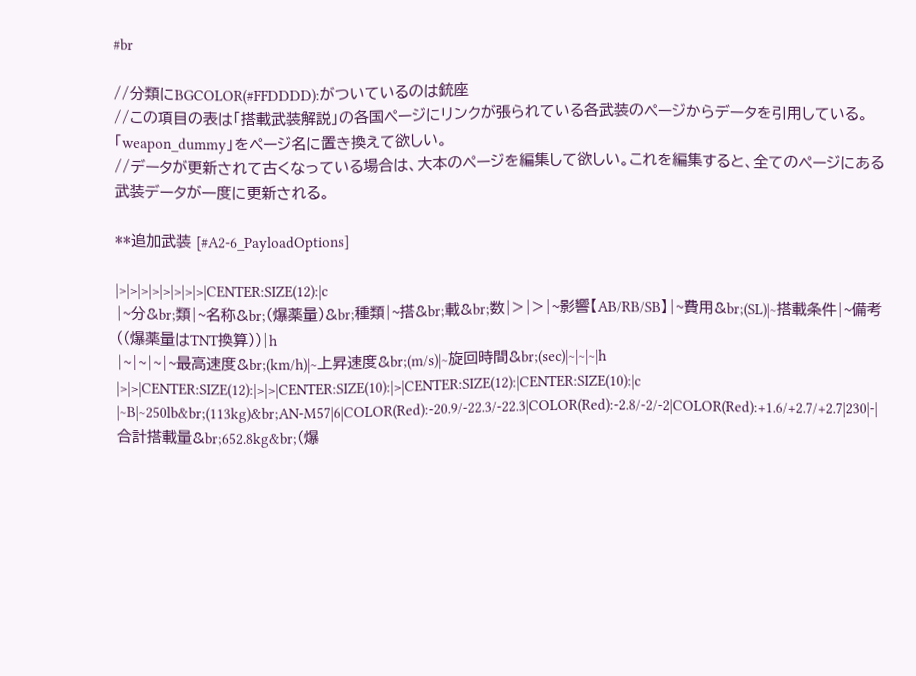#br

//分類にBGCOLOR(#FFDDDD):がついているのは銃座
//この項目の表は「搭載武装解説」の各国ページにリンクが張られている各武装のページからデータを引用している。「weapon_dummy」をページ名に置き換えて欲しい。
//データが更新されて古くなっている場合は、大本のページを編集して欲しい。これを編集すると、全てのページにある武装データが一度に更新される。

**追加武装 [#A2-6_PayloadOptions]

|>|>|>|>|>|>|>|>|CENTER:SIZE(12):|c
|~分&br;類|~名称&br;(爆薬量)&br;種類|~搭&br;載&br;数|>|>|~影響【AB/RB/SB】|~費用&br;(SL)|~搭載条件|~備考((爆薬量はTNT換算))|h
|~|~|~|~最高速度&br;(km/h)|~上昇速度&br;(m/s)|~旋回時間&br;(sec)|~|~|~|h
|>|>|CENTER:SIZE(12):|>|>|CENTER:SIZE(10):|>|CENTER:SIZE(12):|CENTER:SIZE(10):|c
|~B|~250lb&br;(113kg)&br;AN-M57|6|COLOR(Red):-20.9/-22.3/-22.3|COLOR(Red):-2.8/-2/-2|COLOR(Red):+1.6/+2.7/+2.7|230|-|合計搭載量&br;652.8kg&br;(爆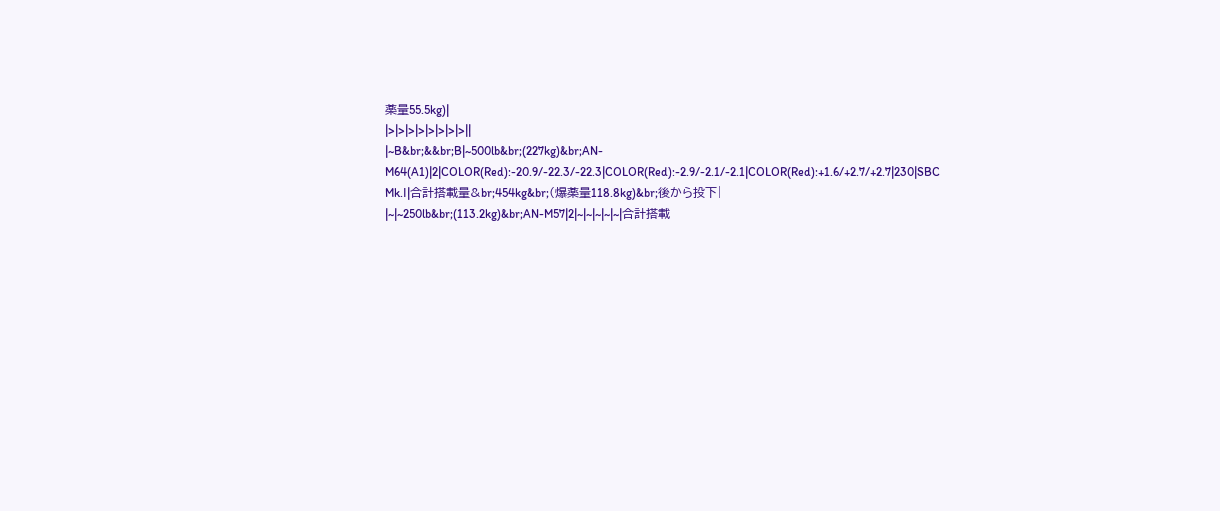薬量55.5kg)|
|>|>|>|>|>|>|>|>||
|~B&br;&&br;B|~500lb&br;(227kg)&br;AN-M64(A1)|2|COLOR(Red):-20.9/-22.3/-22.3|COLOR(Red):-2.9/-2.1/-2.1|COLOR(Red):+1.6/+2.7/+2.7|230|SBC Mk.Ⅰ|合計搭載量&br;454kg&br;(爆薬量118.8kg)&br;後から投下|
|~|~250lb&br;(113.2kg)&br;AN-M57|2|~|~|~|~|~|合計搭載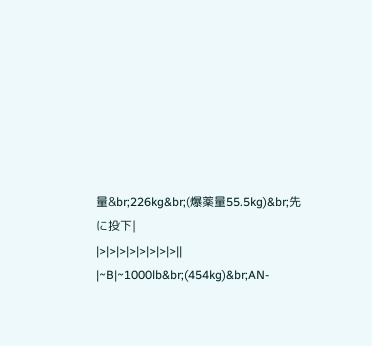量&br;226kg&br;(爆薬量55.5kg)&br;先に投下|
|>|>|>|>|>|>|>|>||
|~B|~1000lb&br;(454kg)&br;AN-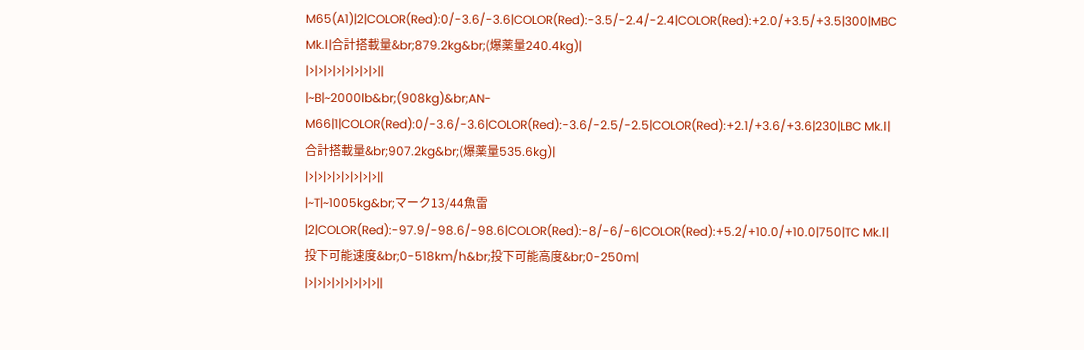M65(A1)|2|COLOR(Red):0/-3.6/-3.6|COLOR(Red):-3.5/-2.4/-2.4|COLOR(Red):+2.0/+3.5/+3.5|300|MBC Mk.Ⅰ|合計搭載量&br;879.2kg&br;(爆薬量240.4kg)|
|>|>|>|>|>|>|>|>||
|~B|~2000lb&br;(908kg)&br;AN-M66|1|COLOR(Red):0/-3.6/-3.6|COLOR(Red):-3.6/-2.5/-2.5|COLOR(Red):+2.1/+3.6/+3.6|230|LBC Mk.Ⅰ|合計搭載量&br;907.2kg&br;(爆薬量535.6kg)|
|>|>|>|>|>|>|>|>||
|~T|~1005kg&br;マーク13/44魚雷|2|COLOR(Red):-97.9/-98.6/-98.6|COLOR(Red):-8/-6/-6|COLOR(Red):+5.2/+10.0/+10.0|750|TC Mk.Ⅰ|投下可能速度&br;0-518km/h&br;投下可能高度&br;0-250m|
|>|>|>|>|>|>|>|>||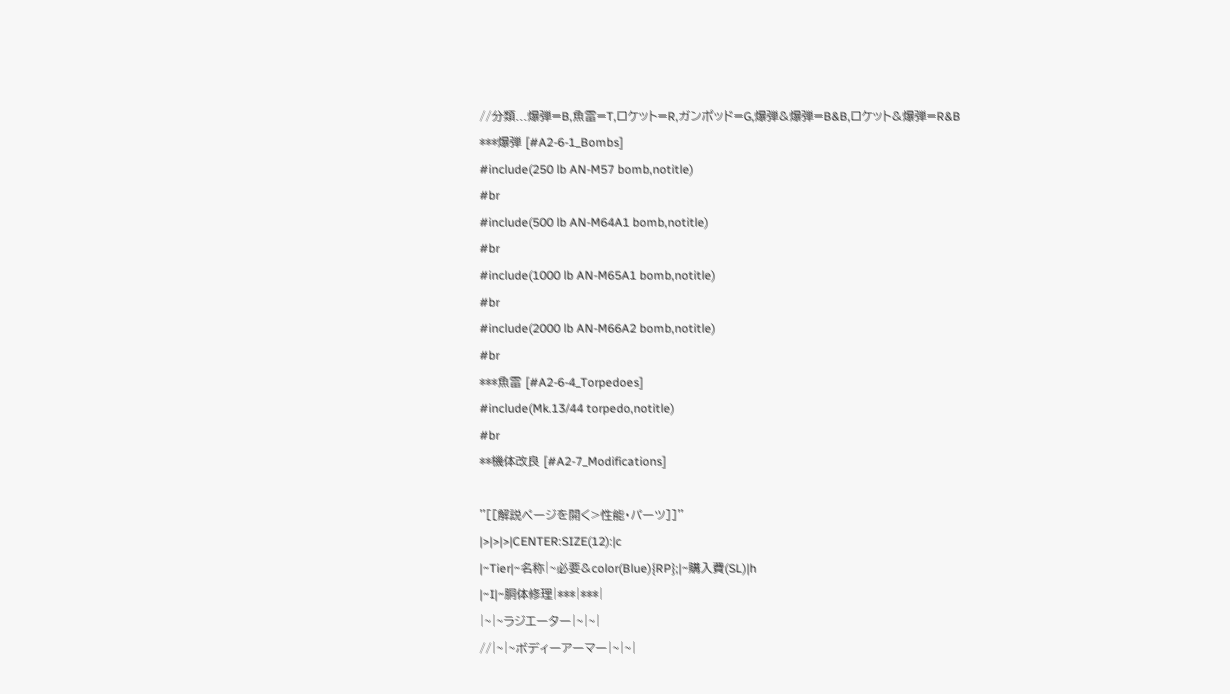//分類...爆弾=B,魚雷=T,ロケット=R,ガンポッド=G,爆弾&爆弾=B&B,ロケット&爆弾=R&B
***爆弾 [#A2-6-1_Bombs]
#include(250 lb AN-M57 bomb,notitle)
#br
#include(500 lb AN-M64A1 bomb,notitle)
#br
#include(1000 lb AN-M65A1 bomb,notitle)
#br
#include(2000 lb AN-M66A2 bomb,notitle)
#br
***魚雷 [#A2-6-4_Torpedoes]
#include(Mk.13/44 torpedo,notitle)
#br
**機体改良 [#A2-7_Modifications]

''[[解説ページを開く>性能・パーツ]]''
|>|>|>|CENTER:SIZE(12):|c
|~Tier|~名称|~必要&color(Blue){RP};|~購入費(SL)|h
|~I|~胴体修理|***|***|
|~|~ラジエーター|~|~|
//|~|~ボディーアーマー|~|~|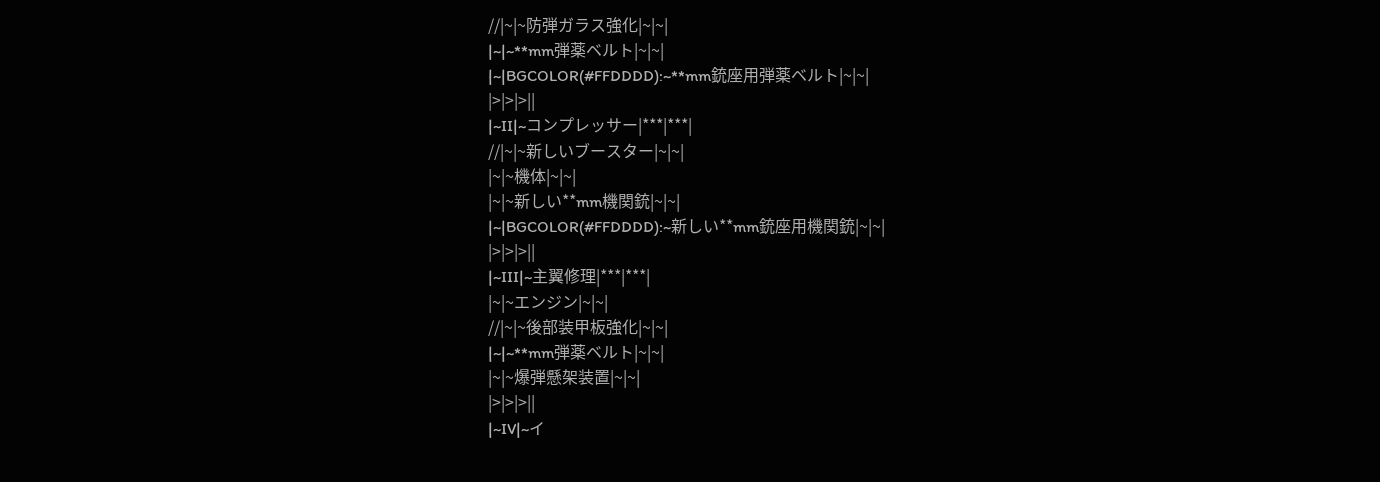//|~|~防弾ガラス強化|~|~|
|~|~**mm弾薬ベルト|~|~|
|~|BGCOLOR(#FFDDDD):~**mm銃座用弾薬ベルト|~|~|
|>|>|>||
|~II|~コンプレッサー|***|***|
//|~|~新しいブースター|~|~|
|~|~機体|~|~|
|~|~新しい**mm機関銃|~|~|
|~|BGCOLOR(#FFDDDD):~新しい**mm銃座用機関銃|~|~|
|>|>|>||
|~III|~主翼修理|***|***|
|~|~エンジン|~|~|
//|~|~後部装甲板強化|~|~|
|~|~**mm弾薬ベルト|~|~|
|~|~爆弾懸架装置|~|~|
|>|>|>||
|~IV|~イ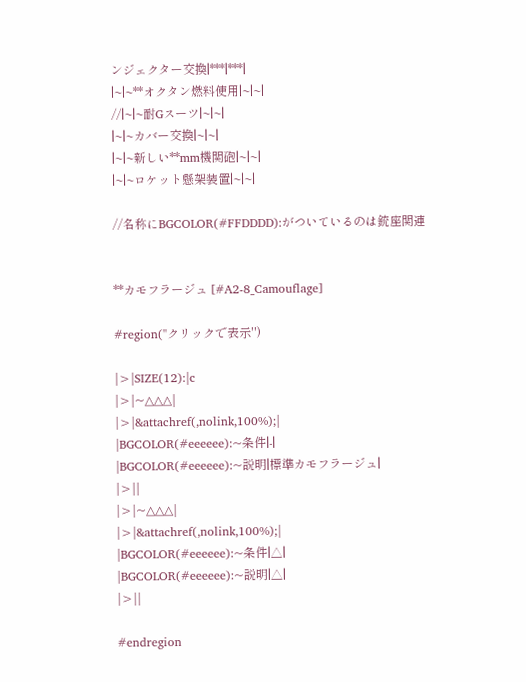ンジェクター交換|***|***|
|~|~**オクタン燃料使用|~|~|
//|~|~耐Gスーツ|~|~|
|~|~カバー交換|~|~|
|~|~新しい**mm機関砲|~|~|
|~|~ロケット懸架装置|~|~|

//名称にBGCOLOR(#FFDDDD):がついているのは銃座関連


**カモフラージュ [#A2-8_Camouflage]

#region(''クリックで表示'')

|>|SIZE(12):|c
|>|~△△△|
|>|&attachref(,nolink,100%);|
|BGCOLOR(#eeeeee):~条件|-|
|BGCOLOR(#eeeeee):~説明|標準カモフラージュ|
|>||
|>|~△△△|
|>|&attachref(,nolink,100%);|
|BGCOLOR(#eeeeee):~条件|△|
|BGCOLOR(#eeeeee):~説明|△|
|>||

#endregion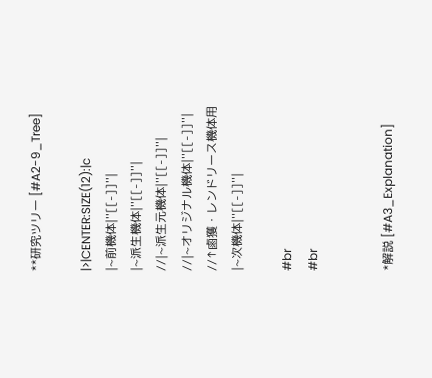**研究ツリー [#A2-9_Tree]

|>|CENTER:SIZE(12):|c
|~前機体|''[[-]]''|
|~派生機体|''[[-]]''|
//|~派生元機体|''[[-]]''|
//|~オリジナル機体|''[[-]]''|
//↑鹵獲・レンドリース機体用
|~次機体|''[[-]]''|

#br
#br


*解説 [#A3_Explanation]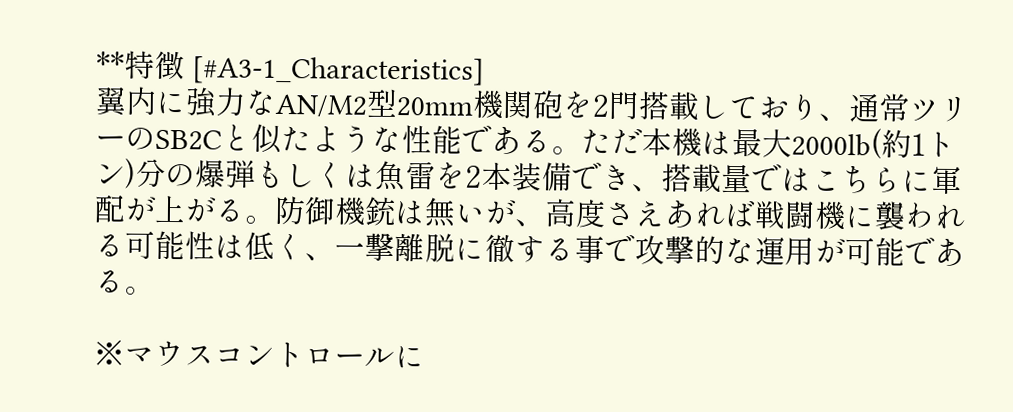**特徴 [#A3-1_Characteristics]
翼内に強力なAN/M2型20mm機関砲を2門搭載しており、通常ツリーのSB2Cと似たような性能である。ただ本機は最大2000lb(約1トン)分の爆弾もしくは魚雷を2本装備でき、搭載量ではこちらに軍配が上がる。防御機銃は無いが、高度さえあれば戦闘機に襲われる可能性は低く、一撃離脱に徹する事で攻撃的な運用が可能である。

※マウスコントロールに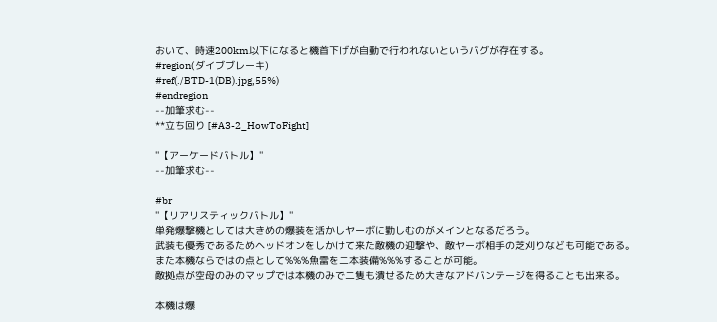おいて、時速200km以下になると機首下げが自動で行われないというバグが存在する。
#region(ダイブブレーキ)
#ref(./BTD-1(DB).jpg,55%)
#endregion
--加筆求む--
**立ち回り [#A3-2_HowToFight]

''【アーケードバトル】''
--加筆求む--

#br
''【リアリスティックバトル】''
単発爆撃機としては大きめの爆装を活かしヤーボに勤しむのがメインとなるだろう。
武装も優秀であるためヘッドオンをしかけて来た敵機の迎撃や、敵ヤーボ相手の芝刈りなども可能である。
また本機ならではの点として%%%魚雷を二本装備%%%することが可能。
敵拠点が空母のみのマップでは本機のみで二隻も潰せるため大きなアドバンテージを得ることも出来る。

本機は爆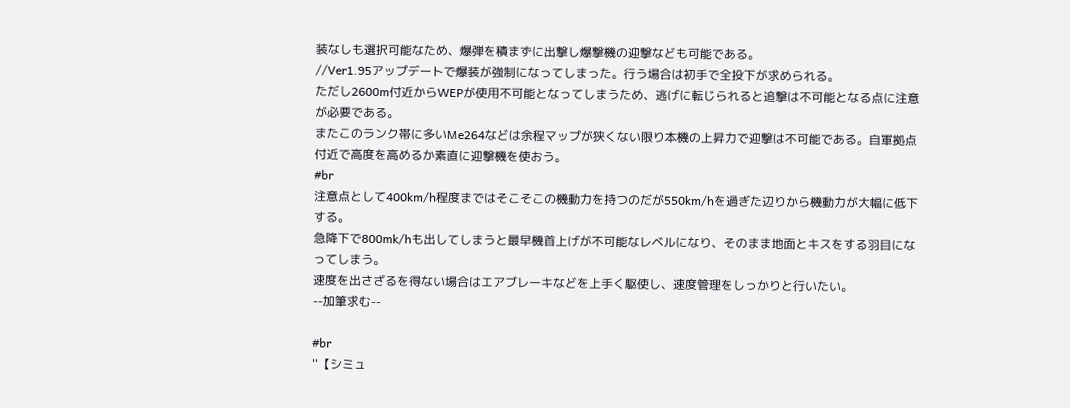装なしも選択可能なため、爆弾を積まずに出撃し爆撃機の迎撃なども可能である。
//Ver1.95アップデートで爆装が強制になってしまった。行う場合は初手で全投下が求められる。
ただし2600m付近からWEPが使用不可能となってしまうため、逃げに転じられると追撃は不可能となる点に注意が必要である。
またこのランク帯に多いMe264などは余程マップが狭くない限り本機の上昇力で迎撃は不可能である。自軍拠点付近で高度を高めるか素直に迎撃機を使おう。
#br
注意点として400km/h程度まではそこそこの機動力を持つのだが550km/hを過ぎた辺りから機動力が大幅に低下する。
急降下で800mk/hも出してしまうと最早機首上げが不可能なレベルになり、そのまま地面とキスをする羽目になってしまう。
速度を出さざるを得ない場合はエアブレーキなどを上手く駆使し、速度管理をしっかりと行いたい。
--加筆求む--

#br
''【シミュ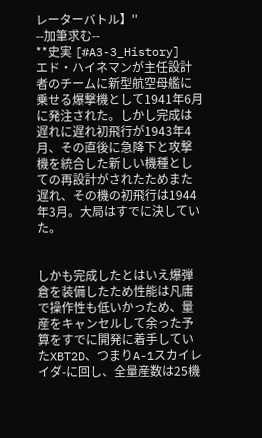レーターバトル】''
--加筆求む--
**史実 [#A3-3_History]
エド・ハイネマンが主任設計者のチームに新型航空母艦に乗せる爆撃機として1941年6月に発注された。しかし完成は遅れに遅れ初飛行が1943年4月、その直後に急降下と攻撃機を統合した新しい機種としての再設計がされたためまた遅れ、その機の初飛行は1944年3月。大局はすでに決していた。


しかも完成したとはいえ爆弾倉を装備したため性能は凡庸で操作性も低いかっため、量産をキャンセルして余った予算をすでに開発に着手していたXBT2D、つまりA-1スカイレイダ-に回し、全量産数は25機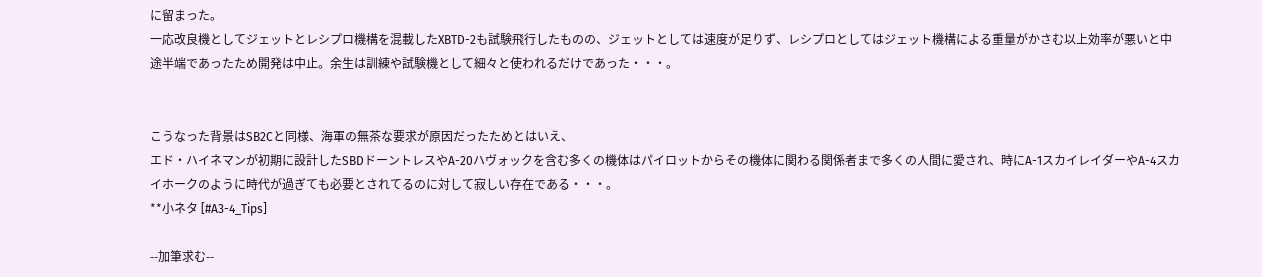に留まった。
一応改良機としてジェットとレシプロ機構を混載したXBTD-2も試験飛行したものの、ジェットとしては速度が足りず、レシプロとしてはジェット機構による重量がかさむ以上効率が悪いと中途半端であったため開発は中止。余生は訓練や試験機として細々と使われるだけであった・・・。


こうなった背景はSB2Cと同様、海軍の無茶な要求が原因だったためとはいえ、
エド・ハイネマンが初期に設計したSBDドーントレスやA-20ハヴォックを含む多くの機体はパイロットからその機体に関わる関係者まで多くの人間に愛され、時にA-1スカイレイダーやA-4スカイホークのように時代が過ぎても必要とされてるのに対して寂しい存在である・・・。
**小ネタ [#A3-4_Tips]

--加筆求む--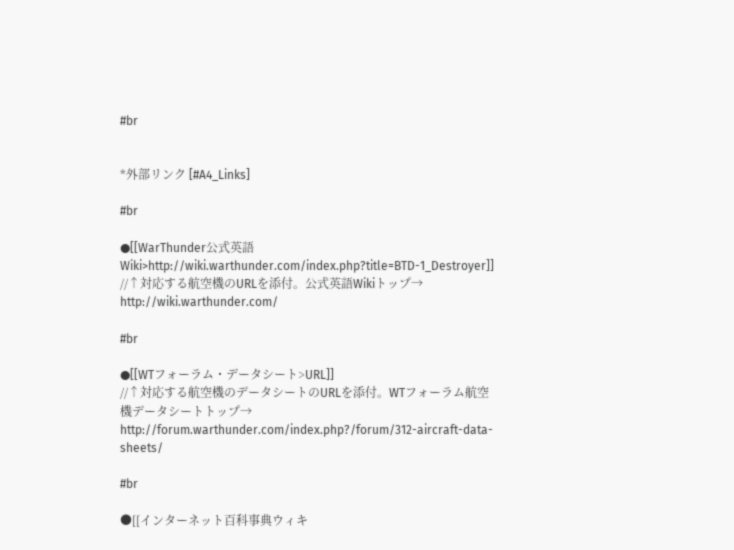#br


*外部リンク [#A4_Links]

#br

●[[WarThunder公式英語Wiki>http://wiki.warthunder.com/index.php?title=BTD-1_Destroyer]]
//↑対応する航空機のURLを添付。公式英語Wikiトップ→ http://wiki.warthunder.com/

#br

●[[WTフォーラム・データシート>URL]]
//↑対応する航空機のデータシートのURLを添付。WTフォーラム航空機データシートトップ→ http://forum.warthunder.com/index.php?/forum/312-aircraft-data-sheets/

#br

●[[インターネット百科事典ウィキ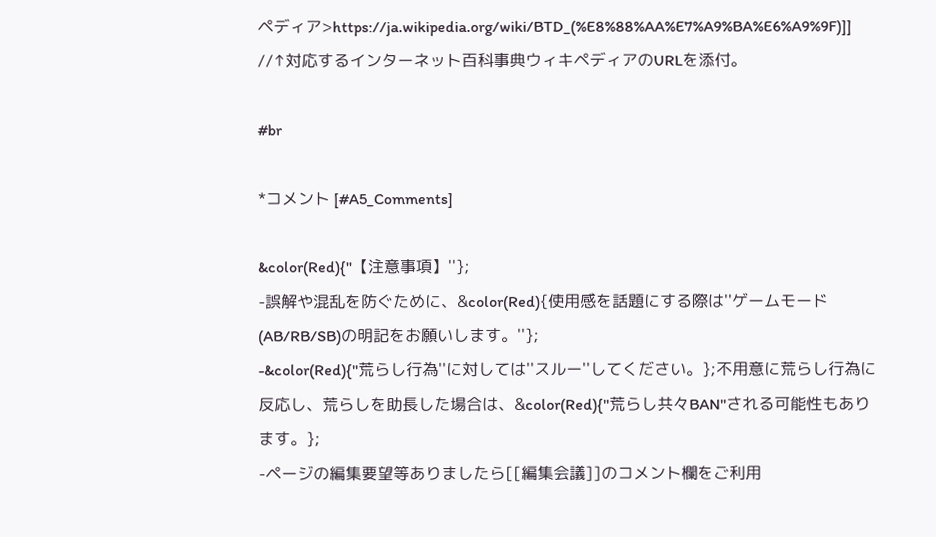ペディア>https://ja.wikipedia.org/wiki/BTD_(%E8%88%AA%E7%A9%BA%E6%A9%9F)]]
//↑対応するインターネット百科事典ウィキペディアのURLを添付。

#br

*コメント [#A5_Comments]

&color(Red){''【注意事項】''};
-誤解や混乱を防ぐために、&color(Red){使用感を話題にする際は''ゲームモード(AB/RB/SB)の明記をお願いします。''};
-&color(Red){''荒らし行為''に対しては''スルー''してください。};不用意に荒らし行為に反応し、荒らしを助長した場合は、&color(Red){''荒らし共々BAN''される可能性もあります。};
-ページの編集要望等ありましたら[[編集会議]]のコメント欄をご利用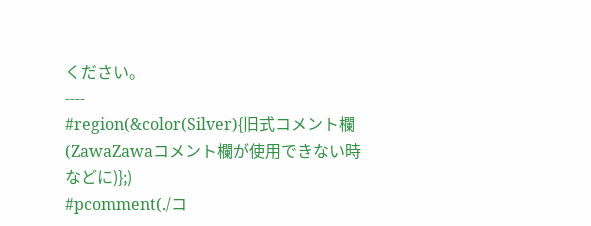ください。
----
#region(&color(Silver){旧式コメント欄(ZawaZawaコメント欄が使用できない時などに)};)
#pcomment(./コ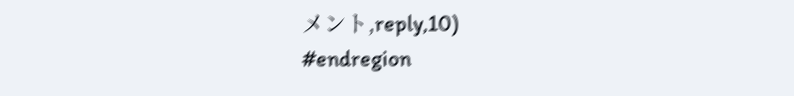メント,reply,10)
#endregion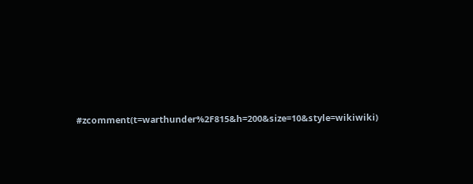#zcomment(t=warthunder%2F815&h=200&size=10&style=wikiwiki)